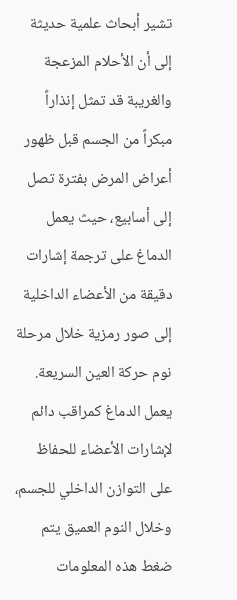تشير أبحاث علمية حديثة إلى أن الأحلام المزعجة والغريبة قد تمثل إنذاراً مبكراً من الجسم قبل ظهور أعراض المرض بفترة تصل إلى أسابيع، حيث يعمل الدماغ على ترجمة إشارات دقيقة من الأعضاء الداخلية إلى صور رمزية خلال مرحلة نوم حركة العين السريعة.
يعمل الدماغ كمراقب دائم لإشارات الأعضاء للحفاظ على التوازن الداخلي للجسم، وخلال النوم العميق يتم ضغط هذه المعلومات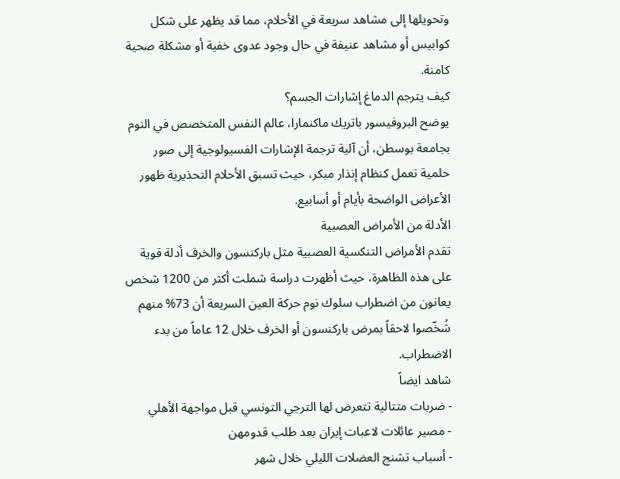وتحويلها إلى مشاهد سريعة في الأحلام، مما قد يظهر على شكل كوابيس أو مشاهد عنيفة في حال وجود عدوى خفية أو مشكلة صحية كامنة.
كيف يترجم الدماغ إشارات الجسم؟
يوضح البروفيسور باتريك ماكنمارا، عالم النفس المتخصص في النوم بجامعة بوسطن، أن آلية ترجمة الإشارات الفسيولوجية إلى صور حلمية تعمل كنظام إنذار مبكر، حيث تسبق الأحلام التحذيرية ظهور الأعراض الواضحة بأيام أو أسابيع.
الأدلة من الأمراض العصبية
تقدم الأمراض التنكسية العصبية مثل باركنسون والخرف أدلة قوية على هذه الظاهرة، حيث أظهرت دراسة شملت أكثر من 1200 شخص يعانون من اضطراب سلوك نوم حركة العين السريعة أن 73% منهم شُخّصوا لاحقاً بمرض باركنسون أو الخرف خلال 12 عاماً من بدء الاضطراب.
شاهد ايضاً
- ضربات متتالية تتعرض لها الترجي التونسي قبل مواجهة الأهلي
- مصير عائلات لاعبات إيران بعد طلب قدومهن
- أسباب تشنج العضلات الليلي خلال شهر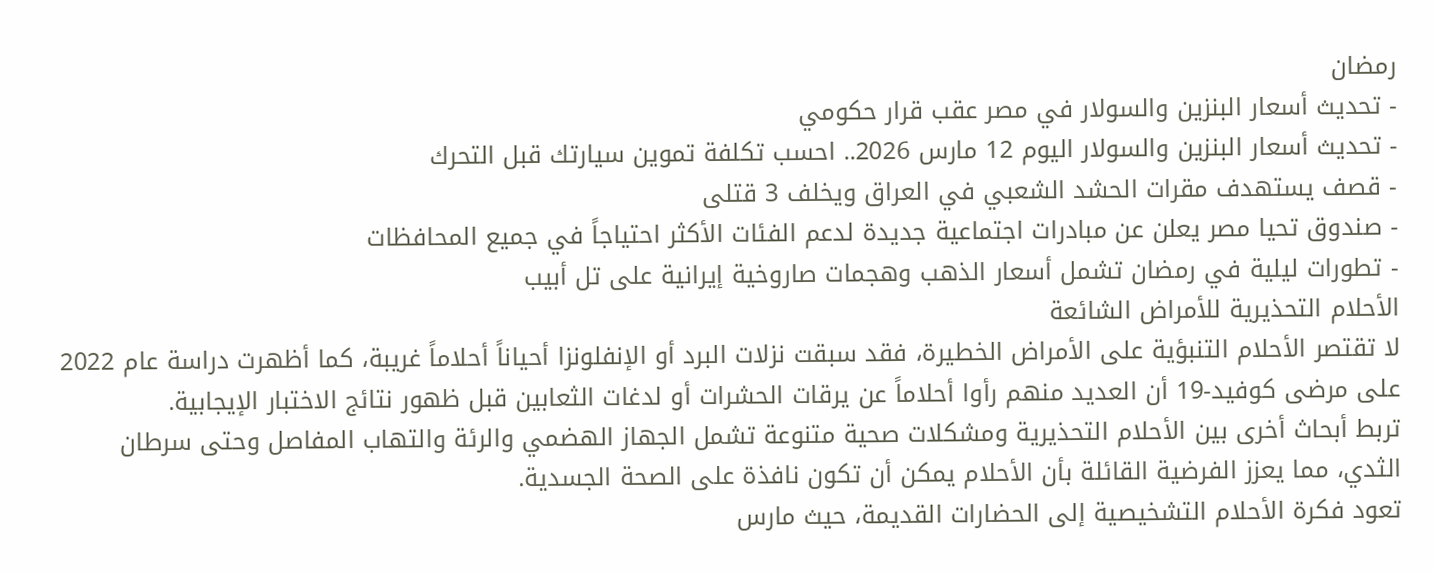رمضان
- تحديث أسعار البنزين والسولار في مصر عقب قرار حكومي
- تحديث أسعار البنزين والسولار اليوم 12 مارس 2026.. احسب تكلفة تموين سيارتك قبل التحرك
- قصف يستهدف مقرات الحشد الشعبي في العراق ويخلف 3 قتلى
- صندوق تحيا مصر يعلن عن مبادرات اجتماعية جديدة لدعم الفئات الأكثر احتياجاً في جميع المحافظات
- تطورات ليلية في رمضان تشمل أسعار الذهب وهجمات صاروخية إيرانية على تل أبيب
الأحلام التحذيرية للأمراض الشائعة
لا تقتصر الأحلام التنبؤية على الأمراض الخطيرة، فقد سبقت نزلات البرد أو الإنفلونزا أحياناً أحلاماً غريبة، كما أظهرت دراسة عام 2022 على مرضى كوفيد-19 أن العديد منهم رأوا أحلاماً عن يرقات الحشرات أو لدغات الثعابين قبل ظهور نتائج الاختبار الإيجابية.
تربط أبحاث أخرى بين الأحلام التحذيرية ومشكلات صحية متنوعة تشمل الجهاز الهضمي والرئة والتهاب المفاصل وحتى سرطان الثدي، مما يعزز الفرضية القائلة بأن الأحلام يمكن أن تكون نافذة على الصحة الجسدية.
تعود فكرة الأحلام التشخيصية إلى الحضارات القديمة، حيث مارس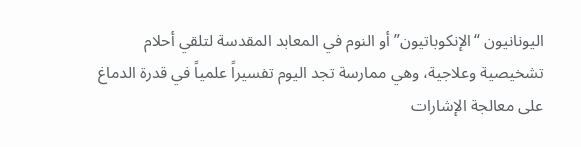اليونانيون “الإنكوباتيون” أو النوم في المعابد المقدسة لتلقي أحلام تشخيصية وعلاجية، وهي ممارسة تجد اليوم تفسيراً علمياً في قدرة الدماغ على معالجة الإشارات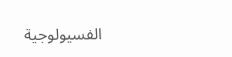الفسيولوجية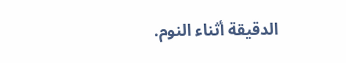الدقيقة أثناء النوم.